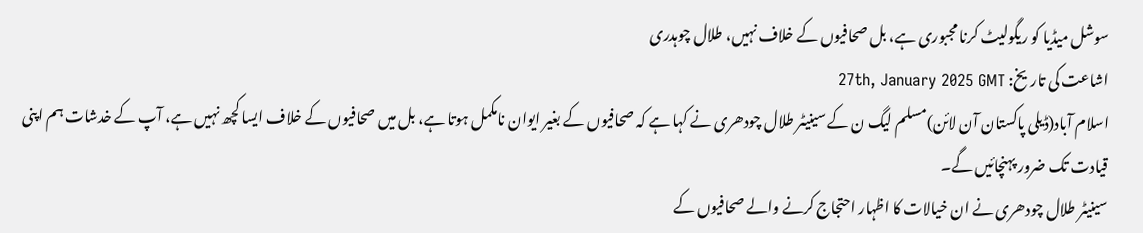سوشل میڈیا کو ریگولیٹ کرنا مجبوری ہے، بل صحافیوں کے خلاف نہیں، طلال چوہدری
اشاعت کی تاریخ: 27th, January 2025 GMT
اسلام آباد(ڈیلی پاکستان آن لائن)مسلم لیگ ن کے سینیٹر طلال چودھری نے کہا ہے کہ صحافیوں کے بغیر ایوان نامکمل ہوتا ہے، بل میں صحافیوں کے خلاف ایسا کچھ نہیں ہے، آپ کے خدشات ہم اپنی قیادت تک ضرور پہنچائیں گے۔
سینیٹر طلال چودھری نے ان خیالات کا اظہار احتجاج کرنے والے صحافیوں کے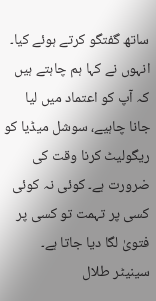ساتھ گفتگو کرتے ہوئے کیا۔ انہوں نے کہا ہم چاہتے ہیں کہ آپ کو اعتماد میں لیا جانا چاہیے، سوشل میڈیا کو ریگولیٹ کرنا وقت کی ضرورت ہے۔ کوئی نہ کوئی کسی پر تہمت تو کسی پر فتویٰ لگا دیا جاتا ہے۔
سینیٹر طلال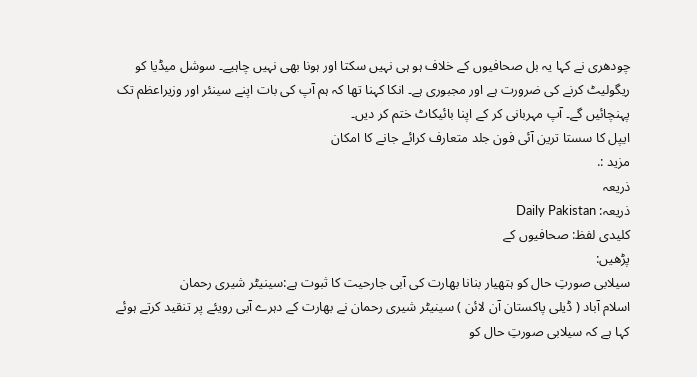چودھری نے کہا یہ بل صحافیوں کے خلاف ہو ہی نہیں سکتا اور ہونا بھی نہیں چاہیے۔ سوشل میڈیا کو ریگولیٹ کرنے کی ضرورت ہے اور مجبوری ہے۔ انکا کہنا تھا کہ ہم آپ کی بات اپنے سینئر اور وزیراعظم تک پہنچائیں گے۔ آپ مہربانی کر کے اپنا بائیکاٹ ختم کر دیں۔
ایپل کا سستا ترین آئی فون جلد متعارف کرائے جانے کا امکان
مزید :.
ذریعہ
ذریعہ: Daily Pakistan
کلیدی لفظ: صحافیوں کے
پڑھیں:
سیلابی صورتِ حال کو ہتھیار بنانا بھارت کی آبی جارحیت کا ثبوت ہے:سینیٹر شیری رحمان
اسلام آباد ( ڈیلی پاکستان آن لائن ) سینیٹر شیری رحمان نے بھارت کے دہرے آبی رویئے پر تنقید کرتے ہوئے کہا ہے کہ سیلابی صورتِ حال کو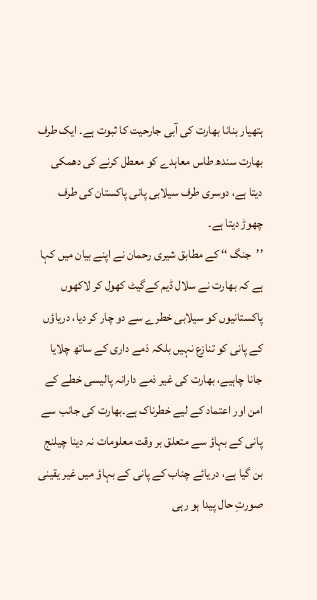ہتھیار بنانا بھارت کی آبی جارحیت کا ثبوت ہے۔ ایک طرف بھارت سندھ طاس معاہدے کو معطل کرنے کی دھمکی دیتا ہے، دوسری طرف سیلابی پانی پاکستان کی طرف چھوڑ دیتا ہے۔
’’جنگ ‘‘ کے مطابق شیری رحمان نے اپنے بیان میں کہا ہے کہ بھارت نے سلال ڈیم کےگیٹ کھول کر لاکھوں پاکستانیوں کو سیلابی خطرے سے دو چار کر دیا، دریاؤں کے پانی کو تنازع نہیں بلکہ ذمے داری کے ساتھ چلایا جانا چاہیے، بھارت کی غیر ذمے دارانہ پالیسی خطے کے امن اور اعتماد کے لیے خطرناک ہے۔بھارت کی جانب سے پانی کے بہاؤ سے متعلق بر وقت معلومات نہ دینا چیلنج بن گیا ہے، دریائے چناب کے پانی کے بہاؤ میں غیر یقینی صورتِ حال پیدا ہو رہی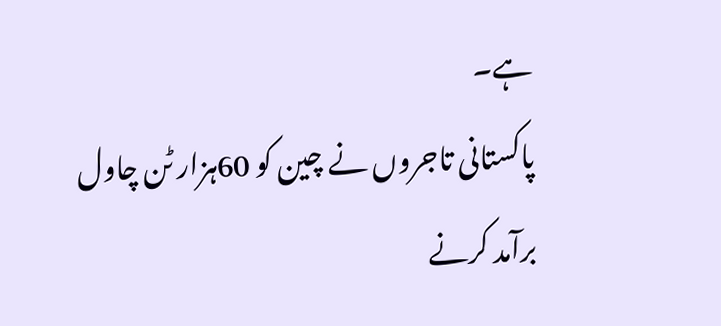ہے۔
پاکستانی تاجروں نے چین کو 60ہزار ٹن چاول برآمد کرنے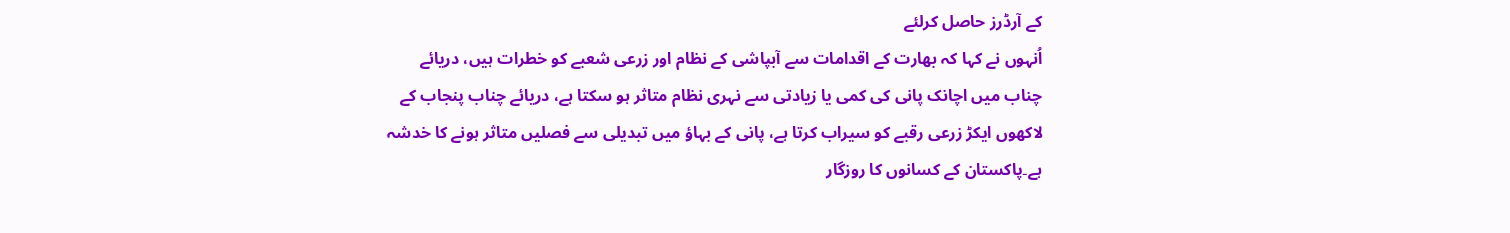کے آرڈرز حاصل کرلئے
اُنہوں نے کہا کہ بھارت کے اقدامات سے آبپاشی کے نظام اور زرعی شعبے کو خطرات ہیں، دریائے چناب میں اچانک پانی کی کمی یا زیادتی سے نہری نظام متاثر ہو سکتا ہے، دریائے چناب پنجاب کے لاکھوں ایکڑ زرعی رقبے کو سیراب کرتا ہے، پانی کے بہاؤ میں تبدیلی سے فصلیں متاثر ہونے کا خدشہ ہے۔پاکستان کے کسانوں کا روزگار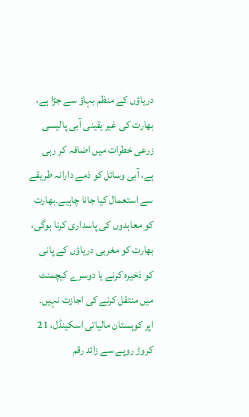دریاؤں کے منظم بہاؤ سے جڑا ہے، بھارت کی غیر یقینی آبی پالیسی زرعی خطرات میں اضافہ کر رہی ہے، آبی وسائل کو ذمے دارانہ طریقے سے استعمال کیا جانا چاہیے۔بھارت کو معاہدوں کی پاسداری کرنا ہوگی، بھارت کو مغربی دریاؤں کے پانی کو ذخیرہ کرنے یا دوسرے کیچمنٹ میں منتقل کرنے کی اجازت نہیں۔
اپر کوہستان مالیاتی اسکینڈل، 21 کروڑ روپے سے زائد رقم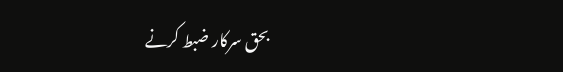بحق سرکار ضبط کرنے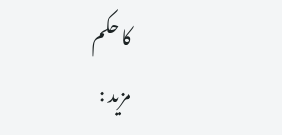کا حکم
مزید :